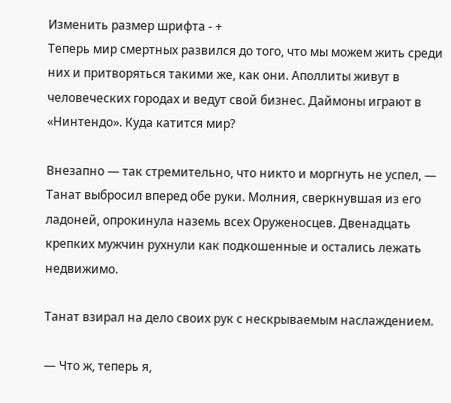Изменить размер шрифта - +
Теперь мир смертных развился до того, что мы можем жить среди них и притворяться такими же, как они. Аполлиты живут в человеческих городах и ведут свой бизнес. Даймоны играют в «Нинтендо». Куда катится мир?

Внезапно — так стремительно, что никто и моргнуть не успел, — Танат выбросил вперед обе руки. Молния, сверкнувшая из его ладоней, опрокинула наземь всех Оруженосцев. Двенадцать крепких мужчин рухнули как подкошенные и остались лежать недвижимо.

Танат взирал на дело своих рук с нескрываемым наслаждением.

— Что ж, теперь я,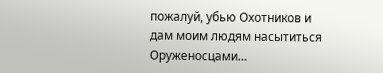пожалуй, убью Охотников и дам моим людям насытиться Оруженосцами…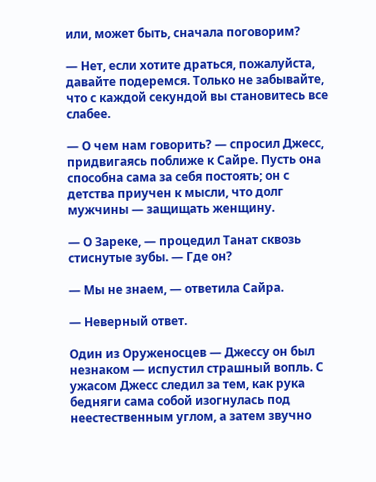или, может быть, сначала поговорим?

— Нет, если хотите драться, пожалуйста, давайте подеремся. Только не забывайте, что с каждой секундой вы становитесь все слабее.

— О чем нам говорить? — спросил Джесс, придвигаясь поближе к Сайре. Пусть она способна сама за себя постоять; он с детства приучен к мысли, что долг мужчины — защищать женщину.

— О Зареке, — процедил Танат сквозь стиснутые зубы. — Где он?

— Мы не знаем, — ответила Сайра.

— Неверный ответ.

Один из Оруженосцев — Джессу он был незнаком — испустил страшный вопль. С ужасом Джесс следил за тем, как рука бедняги сама собой изогнулась под неестественным углом, а затем звучно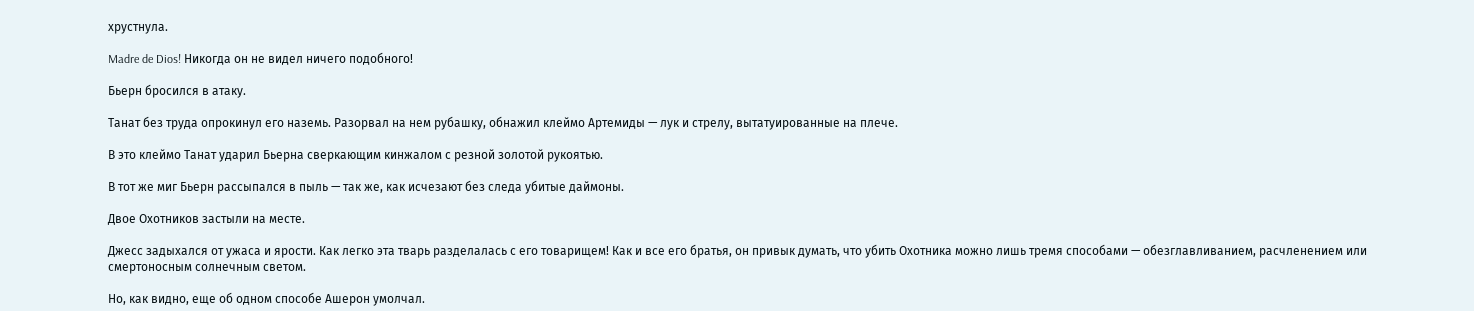хрустнула.

Madre de Dios! Никогда он не видел ничего подобного!

Бьерн бросился в атаку.

Танат без труда опрокинул его наземь. Разорвал на нем рубашку, обнажил клеймо Артемиды — лук и стрелу, вытатуированные на плече.

В это клеймо Танат ударил Бьерна сверкающим кинжалом с резной золотой рукоятью.

В тот же миг Бьерн рассыпался в пыль — так же, как исчезают без следа убитые даймоны.

Двое Охотников застыли на месте.

Джесс задыхался от ужаса и ярости. Как легко эта тварь разделалась с его товарищем! Как и все его братья, он привык думать, что убить Охотника можно лишь тремя способами — обезглавливанием, расчленением или смертоносным солнечным светом.

Но, как видно, еще об одном способе Ашерон умолчал.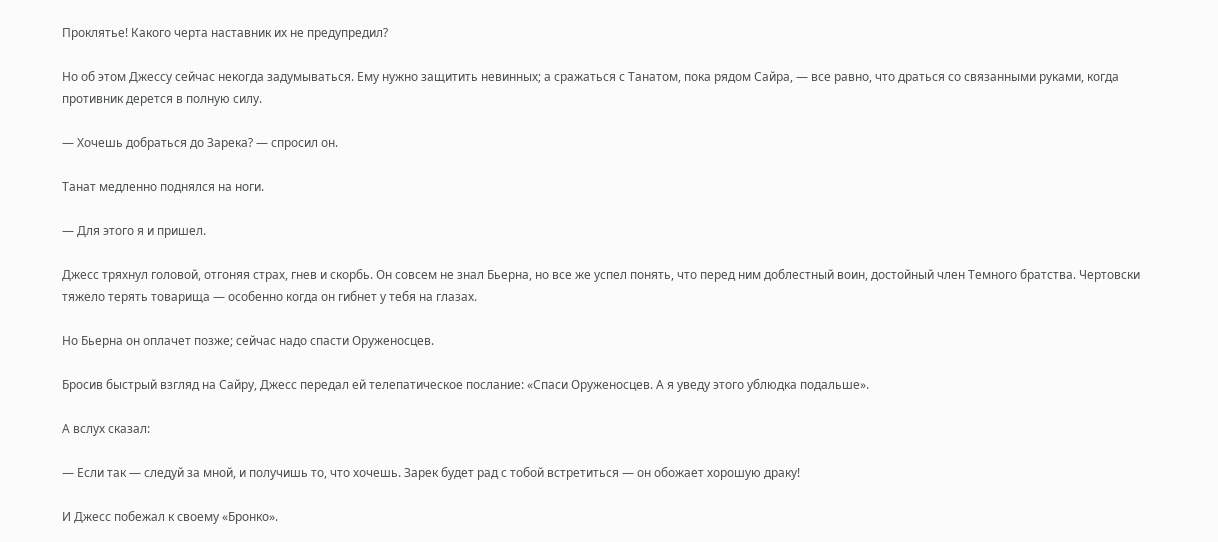Проклятье! Какого черта наставник их не предупредил?

Но об этом Джессу сейчас некогда задумываться. Ему нужно защитить невинных; а сражаться с Танатом, пока рядом Сайра, — все равно, что драться со связанными руками, когда противник дерется в полную силу.

— Хочешь добраться до Зарека? — спросил он.

Танат медленно поднялся на ноги.

— Для этого я и пришел.

Джесс тряхнул головой, отгоняя страх, гнев и скорбь. Он совсем не знал Бьерна, но все же успел понять, что перед ним доблестный воин, достойный член Темного братства. Чертовски тяжело терять товарища — особенно когда он гибнет у тебя на глазах.

Но Бьерна он оплачет позже; сейчас надо спасти Оруженосцев.

Бросив быстрый взгляд на Сайру, Джесс передал ей телепатическое послание: «Спаси Оруженосцев. А я уведу этого ублюдка подальше».

А вслух сказал:

— Если так — следуй за мной, и получишь то, что хочешь. Зарек будет рад с тобой встретиться — он обожает хорошую драку!

И Джесс побежал к своему «Бронко».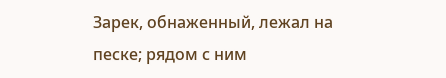Зарек, обнаженный, лежал на песке; рядом с ним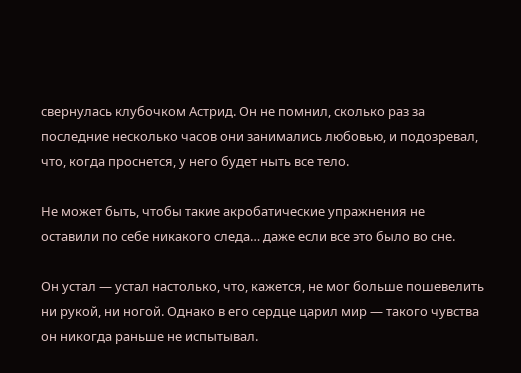свернулась клубочком Астрид. Он не помнил, сколько раз за последние несколько часов они занимались любовью, и подозревал, что, когда проснется, у него будет ныть все тело.

Не может быть, чтобы такие акробатические упражнения не оставили по себе никакого следа… даже если все это было во сне.

Он устал — устал настолько, что, кажется, не мог больше пошевелить ни рукой, ни ногой. Однако в его сердце царил мир — такого чувства он никогда раньше не испытывал.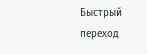Быстрый переход